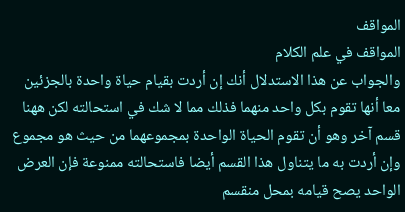المواقف
المواقف في علم الكلام
والجواب عن هذا الاستدلال أنك إن أردت بقيام حياة واحدة بالجزئين معا أنها تقوم بكل واحد منهما فذلك مما لا شك في استحالته لكن ههنا قسم آخر وهو أن تقوم الحياة الواحدة بمجموعهما من حيث هو مجموع وإن أردت به ما يتناول هذا القسم أيضا فاستحالته ممنوعة فإن العرض الواحد يصح قيامه بمحل منقسم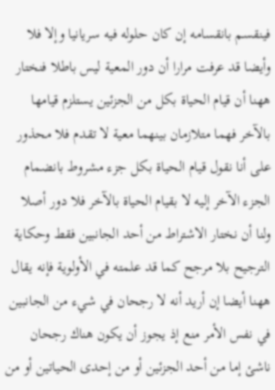فينقسم بانقسامه إن كان حلوله فيه سريانيا وإلا فلا وأيضا قد عرفت مرارا أن دور المعية ليس باطلا فنختار ههنا أن قيام الحياة بكل من الجزئين يستلزم قيامها بالآخر فهما متلازمان بينهما معية لا تقدم فلا محذور على أنا نقول قيام الحياة بكل جزء مشروط بانضمام الجزء الآخر إليه لا بقيام الحياة بالآخر فلا دور أصلا ولنا أن نختار الاشتراط من أحد الجانبين فقط وحكاية الترجيح بلا مرجح كما قد علمته في الأولوية فإنه يقال ههنا أيضا إن أريد أنه لا رجحان في شيء من الجانبين في نفس الأمر منع إذ يجوز أن يكون هناك رجحان ناشئ إما من أحد الجزئين أو من إحدى الحياتين أو من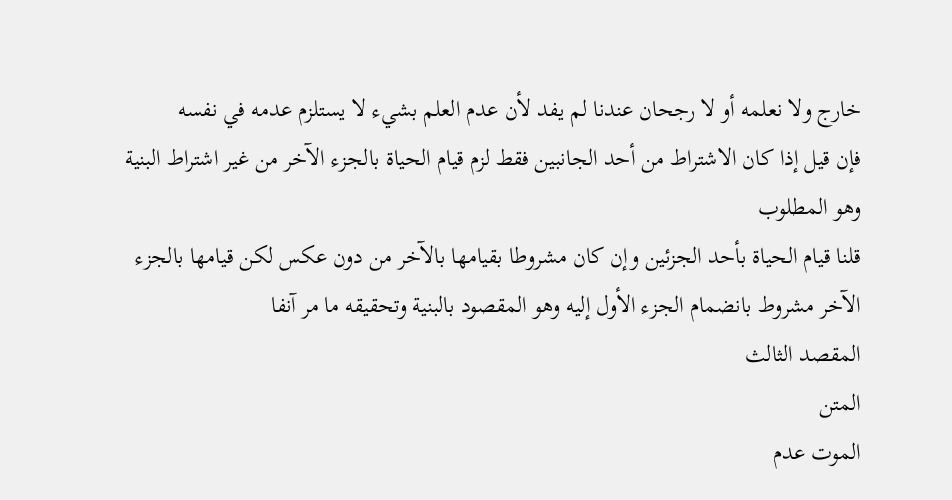خارج ولا نعلمه أو لا رجحان عندنا لم يفد لأن عدم العلم بشيء لا يستلزم عدمه في نفسه
فإن قيل إذا كان الاشتراط من أحد الجانبين فقط لزم قيام الحياة بالجزء الآخر من غير اشتراط البنية وهو المطلوب
قلنا قيام الحياة بأحد الجزئين وإن كان مشروطا بقيامها بالآخر من دون عكس لكن قيامها بالجزء الآخر مشروط بانضمام الجزء الأول إليه وهو المقصود بالبنية وتحقيقه ما مر آنفا
المقصد الثالث
المتن
الموت عدم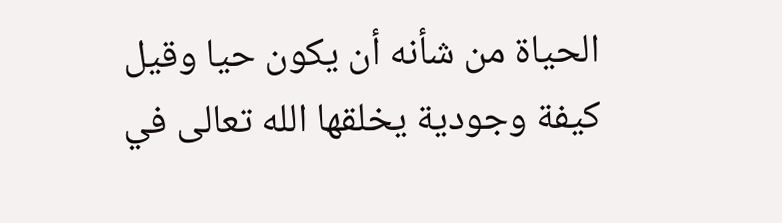الحياة من شأنه أن يكون حيا وقيل كيفة وجودية يخلقها الله تعالى في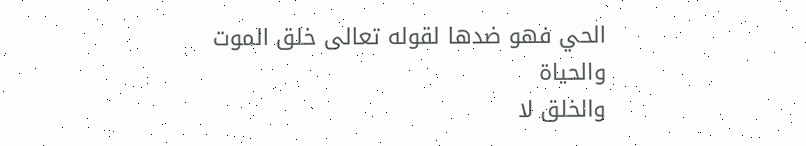الحي فهو ضدها لقوله تعالى خلق الموت والحياة
والخلق لا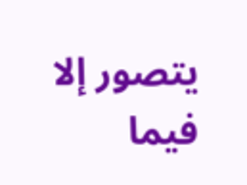يتصور إلا فيما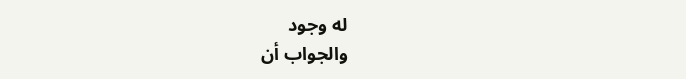له وجود
والجواب أن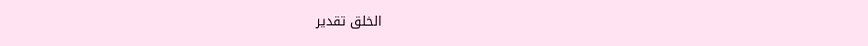الخلق تقدير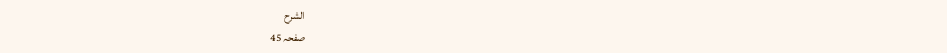الشرح
صفحہ 45